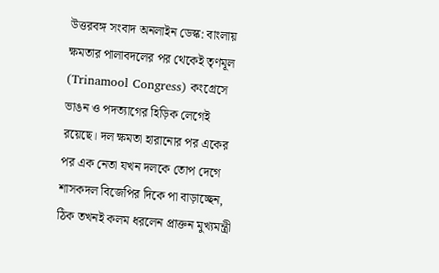উত্তরবঙ্গ সংবাদ অনলাইন ডেস্ক: বাংলায় ক্ষমতার পালাবদলের পর থেকেই তৃণমূল (Trinamool Congress) কংগ্রেসে ভাঙন ও পদত্যাগের হিড়িক লেগেই রয়েছে। দল ক্ষমতা হারানোর পর একের পর এক নেতা যখন দলকে তোপ দেগে শাসকদল বিজেপির দিকে পা বাড়াচ্ছেন, ঠিক তখনই কলম ধরলেন প্রাক্তন মুখ্যমন্ত্রী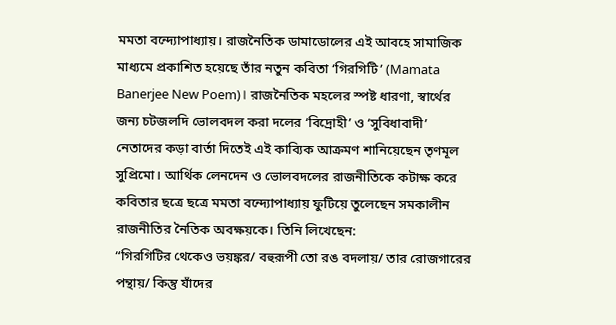মমতা বন্দ্যোপাধ্যায়। রাজনৈতিক ডামাডোলের এই আবহে সামাজিক মাধ্যমে প্রকাশিত হয়েছে তাঁর নতুন কবিতা ‘গিরগিটি’ (Mamata Banerjee New Poem)। রাজনৈতিক মহলের স্পষ্ট ধারণা, স্বার্থের জন্য চটজলদি ভোলবদল করা দলের ‘বিদ্রোহী’ ও ‘সুবিধাবাদী’ নেতাদের কড়া বার্তা দিতেই এই কাব্যিক আক্রমণ শানিয়েছেন তৃণমূল সুপ্রিমো। আর্থিক লেনদেন ও ভোলবদলের রাজনীতিকে কটাক্ষ করে কবিতার ছত্রে ছত্রে মমতা বন্দ্যোপাধ্যায় ফুটিয়ে তুলেছেন সমকালীন রাজনীতির নৈতিক অবক্ষয়কে। তিনি লিখেছেন:
“গিরগিটির থেকেও ভয়ঙ্কর/ বহুরূপী তো রঙ বদলায়/ তার রোজগারের পন্থায়/ কিন্তু যাঁদের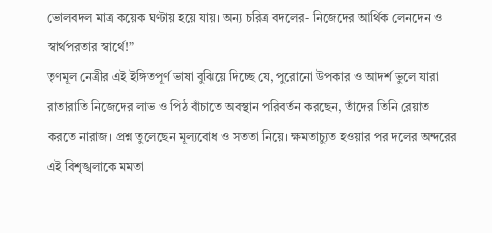ভোলবদল মাত্র কয়েক ঘণ্টায় হয়ে যায়। অন্য চরিত্র বদলের- নিজেদের আর্থিক লেনদেন ও স্বার্থপরতার স্বার্থে!”
তৃণমূল নেত্রীর এই ইঙ্গিতপূর্ণ ভাষা বুঝিয়ে দিচ্ছে যে, পুরোনো উপকার ও আদর্শ ভুলে যারা রাতারাতি নিজেদের লাভ ও পিঠ বাঁচাতে অবস্থান পরিবর্তন করছেন, তাঁদের তিনি রেয়াত করতে নারাজ। প্রশ্ন তুলেছেন মূল্যবোধ ও সততা নিয়ে। ক্ষমতাচ্যুত হওয়ার পর দলের অন্দরের এই বিশৃঙ্খলাকে মমতা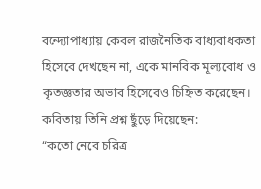বন্দ্যোপাধ্যায় কেবল রাজনৈতিক বাধ্যবাধকতা হিসেবে দেখছেন না, একে মানবিক মূল্যবোধ ও কৃতজ্ঞতার অভাব হিসেবেও চিহ্নিত করেছেন। কবিতায় তিনি প্রশ্ন ছুঁড়ে দিয়েছেন:
“কতো নেবে চরিত্র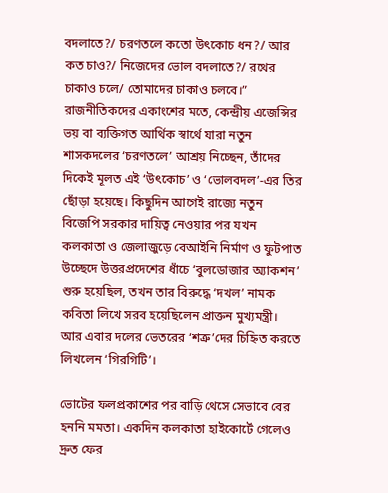বদলাতে?/ চরণতলে কতো উৎকোচ ধন?/ আর কত চাও?/ নিজেদের ভোল বদলাতে?/ রথের চাকাও চলে/ তোমাদের চাকাও চলবে।”
রাজনীতিকদের একাংশের মতে, কেন্দ্রীয় এজেন্সির ভয় বা ব্যক্তিগত আর্থিক স্বার্থে যারা নতুন শাসকদলের ‘চরণতলে’ আশ্রয় নিচ্ছেন, তাঁদের দিকেই মূলত এই ‘উৎকোচ’ ও ‘ভোলবদল’-এর তির ছোঁড়া হয়েছে। কিছুদিন আগেই রাজ্যে নতুন বিজেপি সরকার দায়িত্ব নেওয়ার পর যখন কলকাতা ও জেলাজুড়ে বেআইনি নির্মাণ ও ফুটপাত উচ্ছেদে উত্তরপ্রদেশের ধাঁচে ‘বুলডোজার অ্যাকশন’ শুরু হয়েছিল, তখন তার বিরুদ্ধে ‘দখল’ নামক কবিতা লিখে সরব হয়েছিলেন প্রাক্তন মুখ্যমন্ত্রী। আর এবার দলের ভেতরের ‘শত্রু’দের চিহ্নিত করতে লিখলেন ‘গিরগিটি’।

ভোটের ফলপ্রকাশের পর বাড়ি থেসে সেভাবে বের হননি মমতা। একদিন কলকাতা হাইকোর্টে গেলেও দ্রুত ফের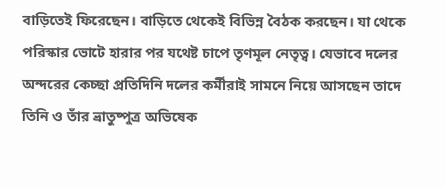বাড়িতেই ফিরেছেন। বাড়িতে থেকেই বিভিন্ন বৈঠক করছেন। যা থেকে পরিস্কার ভোটে হারার পর যথেষ্ট চাপে তৃণমূল নেতৃত্ব। যেভাবে দলের অন্দরের কেচ্ছা প্রতিদিনি দলের কর্মীরাই সামনে নিয়ে আসছেন তাদে তিনি ও তাঁর ভ্রাতুষ্পুত্র অভিষেক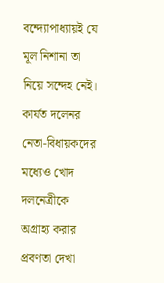বন্দ্যোপাধ্যায়ই যে মূল নিশানা তা নিয়ে সন্দেহ নেই। কার্যত দলেনর নেতা-বিধায়কদের মধ্যেও খোদ দলনেত্রীকে অগ্রাহ্য করার প্রবণতা দেখা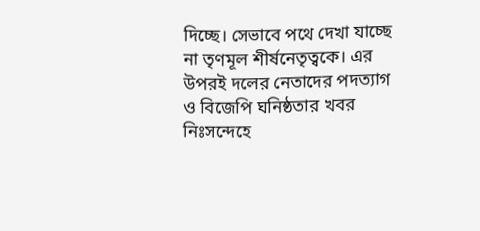দিচ্ছে। সেভাবে পথে দেখা যাচ্ছে না তৃণমূল শীর্ষনেতৃত্বকে। এর উপরই দলের নেতাদের পদত্যাগ ও বিজেপি ঘনিষ্ঠতার খবর নিঃসন্দেহে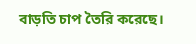বাড়তি চাপ তৈরি করেছে।